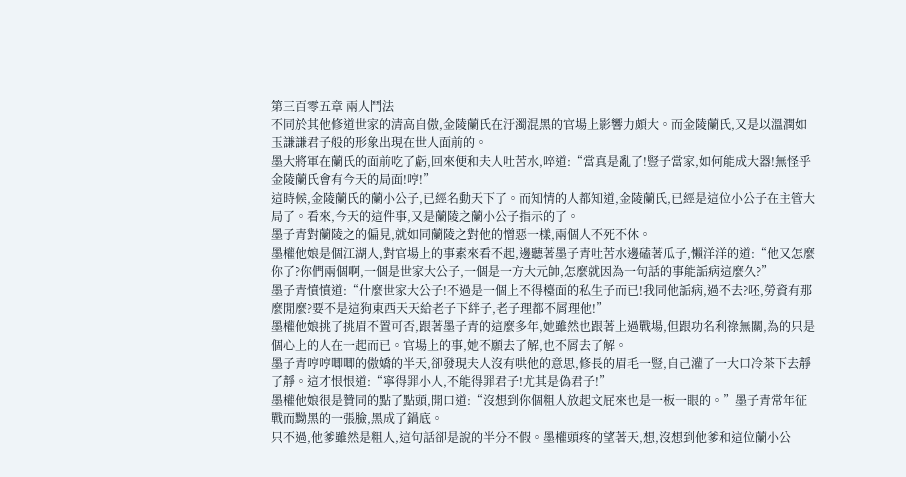第三百零五章 兩人鬥法
不同於其他修道世家的清高自傲,金陵蘭氏在汙濁混黑的官場上影響力頗大。而金陵蘭氏,又是以溫潤如玉謙謙君子般的形象出現在世人面前的。
墨大將軍在蘭氏的面前吃了虧,回來便和夫人吐苦水,啐道:“當真是亂了!豎子當家,如何能成大器!無怪乎金陵蘭氏會有今天的局面!哼!”
這時候,金陵蘭氏的蘭小公子,已經名動天下了。而知情的人都知道,金陵蘭氏,已經是這位小公子在主管大局了。看來,今天的這件事,又是蘭陵之蘭小公子指示的了。
墨子青對蘭陵之的偏見,就如同蘭陵之對他的憎惡一樣,兩個人不死不休。
墨權他娘是個江湖人,對官場上的事素來看不起,邊聽著墨子青吐苦水邊磕著瓜子,懶洋洋的道:“他又怎麼你了?你們兩個啊,一個是世家大公子,一個是一方大元帥,怎麼就因為一句話的事能詬病這麼久?”
墨子青憤憤道:“什麼世家大公子!不過是一個上不得檯面的私生子而已!我同他詬病,過不去?呸,勞資有那麼閒麼?要不是這狗東西天天給老子下絆子,老子理都不屑理他!”
墨權他娘挑了挑眉不置可否,跟著墨子青的這麼多年,她雖然也跟著上過戰場,但跟功名利祿無關,為的只是個心上的人在一起而已。官場上的事,她不願去了解,也不屑去了解。
墨子青哼哼唧唧的傲嬌的半天,卻發現夫人沒有哄他的意思,修長的眉毛一豎,自己灌了一大口冷茶下去靜了靜。這才恨恨道:“寧得罪小人,不能得罪君子!尤其是偽君子!”
墨權他娘很是贊同的點了點頭,開口道:“沒想到你個粗人放起文屁來也是一板一眼的。”墨子青常年征戰而黝黑的一張臉,黑成了鍋底。
只不過,他爹雖然是粗人,這句話卻是說的半分不假。墨權頭疼的望著天,想,沒想到他爹和這位蘭小公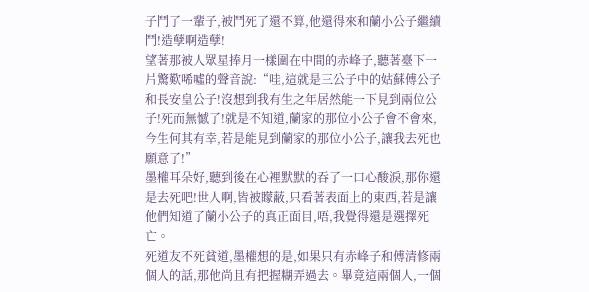子鬥了一輩子,被鬥死了還不算,他還得來和蘭小公子繼續鬥!造孽啊造孽!
望著那被人眾星捧月一樣圍在中間的赤峰子,聽著臺下一片驚歎唏噓的聲音說:“哇,這就是三公子中的姑蘇傅公子和長安皇公子!沒想到我有生之年居然能一下見到兩位公子!死而無憾了!就是不知道,蘭家的那位小公子會不會來,今生何其有幸,若是能見到蘭家的那位小公子,讓我去死也願意了!”
墨權耳朵好,聽到後在心裡默默的吞了一口心酸淚,那你還是去死吧!世人啊,皆被矇蔽,只看著表面上的東西,若是讓他們知道了蘭小公子的真正面目,唔,我覺得還是選擇死亡。
死道友不死貧道,墨權想的是,如果只有赤峰子和傅清修兩個人的話,那他尚且有把握糊弄過去。畢竟這兩個人,一個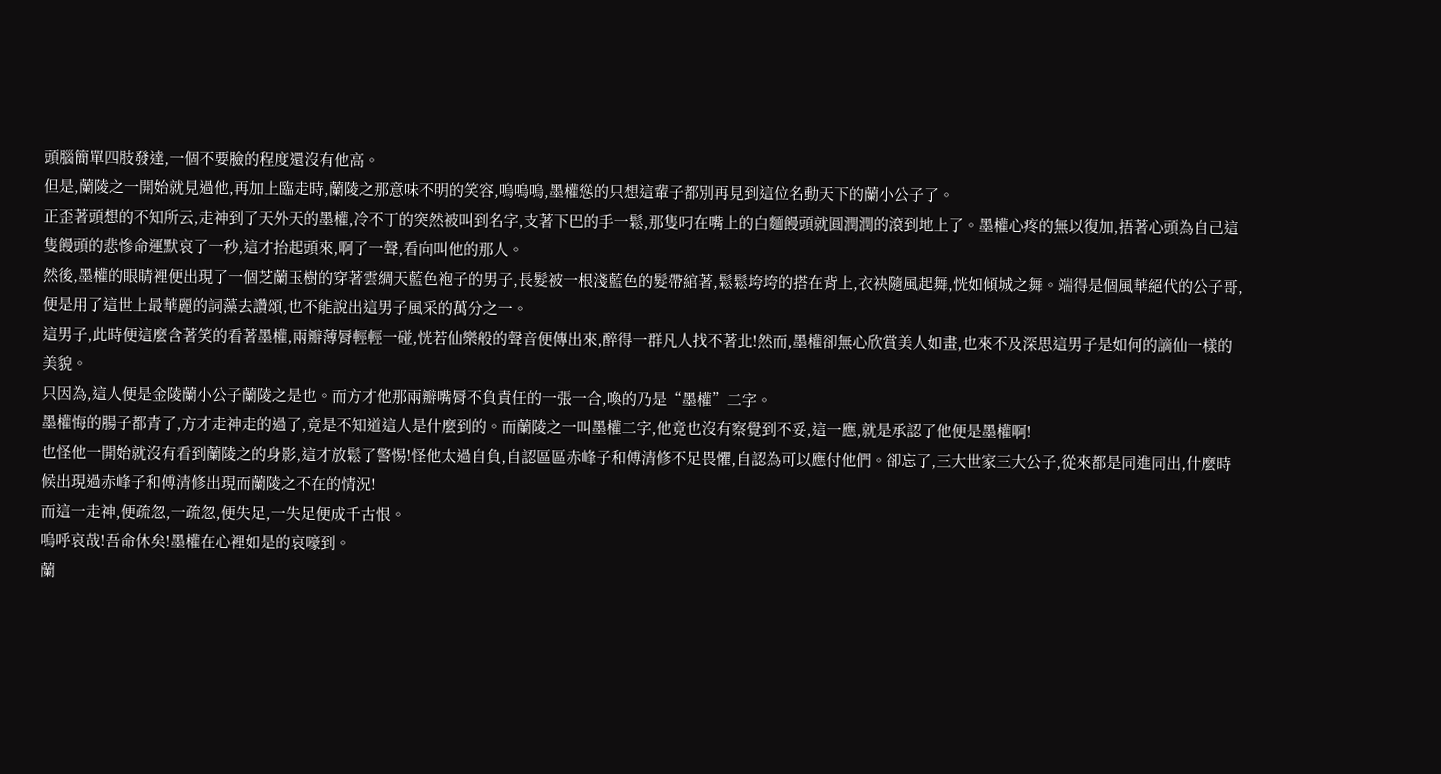頭腦簡單四肢發達,一個不要臉的程度還沒有他高。
但是,蘭陵之一開始就見過他,再加上臨走時,蘭陵之那意味不明的笑容,嗚嗚嗚,墨權慫的只想這輩子都別再見到這位名動天下的蘭小公子了。
正歪著頭想的不知所云,走神到了天外天的墨權,冷不丁的突然被叫到名字,支著下巴的手一鬆,那隻叼在嘴上的白麵饅頭就圓潤潤的滾到地上了。墨權心疼的無以復加,捂著心頭為自己這隻饅頭的悲慘命運默哀了一秒,這才抬起頭來,啊了一聲,看向叫他的那人。
然後,墨權的眼睛裡便出現了一個芝蘭玉樹的穿著雲綢天藍色袍子的男子,長髮被一根淺藍色的髮帶綰著,鬆鬆垮垮的搭在背上,衣袂隨風起舞,恍如傾城之舞。端得是個風華絕代的公子哥,便是用了這世上最華麗的詞藻去讚頌,也不能說出這男子風采的萬分之一。
這男子,此時便這麼含著笑的看著墨權,兩瓣薄脣輕輕一碰,恍若仙樂般的聲音便傳出來,醉得一群凡人找不著北!然而,墨權卻無心欣賞美人如畫,也來不及深思這男子是如何的謫仙一樣的美貌。
只因為,這人便是金陵蘭小公子蘭陵之是也。而方才他那兩瓣嘴脣不負責任的一張一合,喚的乃是“墨權”二字。
墨權悔的腸子都青了,方才走神走的過了,竟是不知道這人是什麼到的。而蘭陵之一叫墨權二字,他竟也沒有察覺到不妥,這一應,就是承認了他便是墨權啊!
也怪他一開始就沒有看到蘭陵之的身影,這才放鬆了警惕!怪他太過自負,自認區區赤峰子和傅清修不足畏懼,自認為可以應付他們。卻忘了,三大世家三大公子,從來都是同進同出,什麼時候出現過赤峰子和傅清修出現而蘭陵之不在的情況!
而這一走神,便疏忽,一疏忽,便失足,一失足便成千古恨。
嗚呼哀哉!吾命休矣!墨權在心裡如是的哀嚎到。
蘭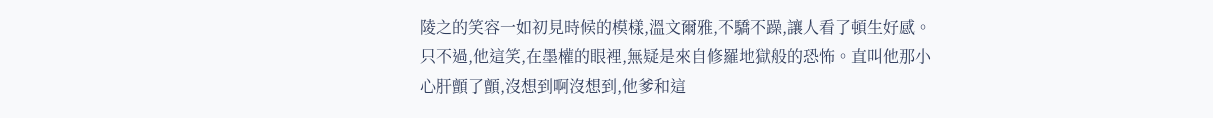陵之的笑容一如初見時候的模樣,溫文爾雅,不驕不躁,讓人看了頓生好感。只不過,他這笑,在墨權的眼裡,無疑是來自修羅地獄般的恐怖。直叫他那小心肝顫了顫,沒想到啊沒想到,他爹和這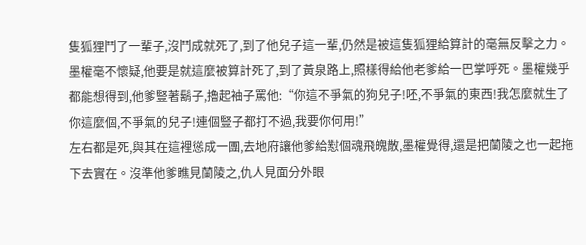隻狐狸鬥了一輩子,沒鬥成就死了,到了他兒子這一輩,仍然是被這隻狐狸給算計的毫無反擊之力。
墨權毫不懷疑,他要是就這麼被算計死了,到了黃泉路上,照樣得給他老爹給一巴掌呼死。墨權幾乎都能想得到,他爹豎著鬍子,擼起袖子罵他:“你這不爭氣的狗兒子!呸,不爭氣的東西!我怎麼就生了你這麼個,不爭氣的兒子!連個豎子都打不過,我要你何用!”
左右都是死,與其在這裡慫成一團,去地府讓他爹給懟個魂飛魄散,墨權覺得,還是把蘭陵之也一起拖下去實在。沒準他爹瞧見蘭陵之,仇人見面分外眼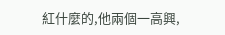紅什麼的,他兩個一高興,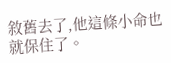敘舊去了,他這條小命也就保住了。